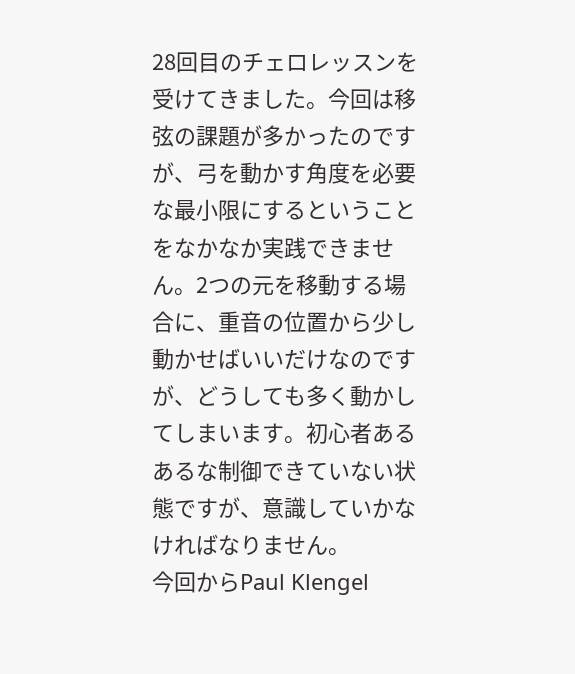28回目のチェロレッスンを受けてきました。今回は移弦の課題が多かったのですが、弓を動かす角度を必要な最小限にするということをなかなか実践できません。2つの元を移動する場合に、重音の位置から少し動かせばいいだけなのですが、どうしても多く動かしてしまいます。初心者あるあるな制御できていない状態ですが、意識していかなければなりません。
今回からPaul Klengel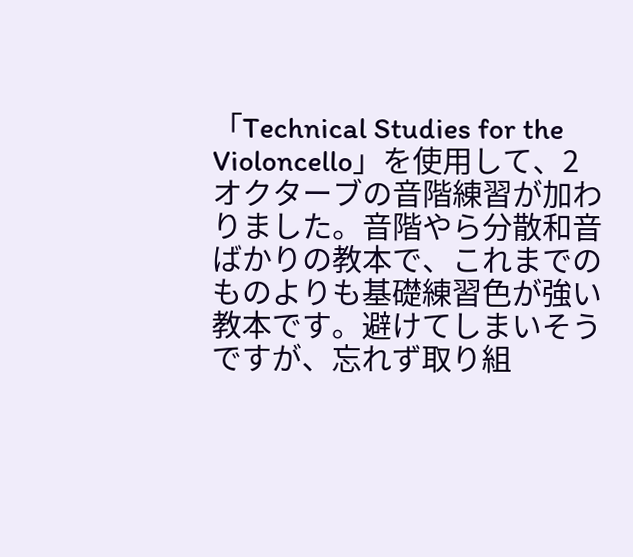「Technical Studies for the Violoncello」を使用して、2オクターブの音階練習が加わりました。音階やら分散和音ばかりの教本で、これまでのものよりも基礎練習色が強い教本です。避けてしまいそうですが、忘れず取り組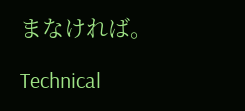まなければ。

Technical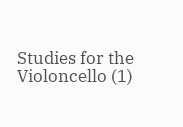Studies for the Violoncello (1)